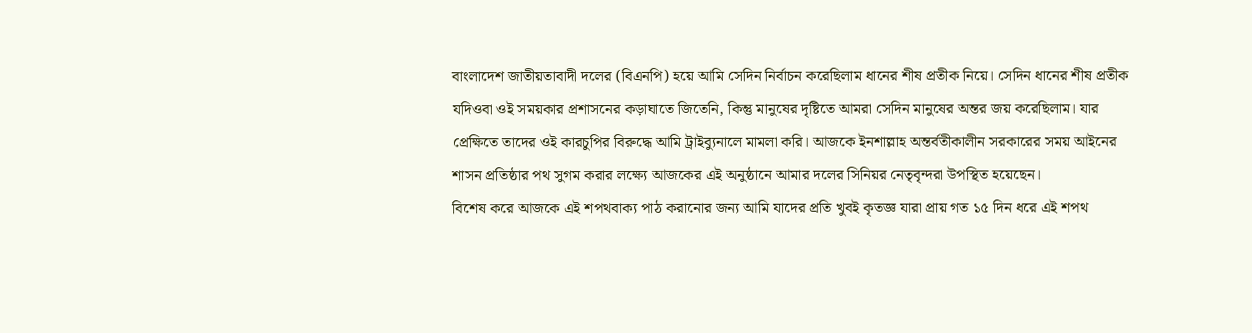বাংলাদেশ জাতীয়তাবাদী দলের (বিএনপি) হয়ে আমি সেদিন নির্বাচন করেছিলাম ধানের শীষ প্রতীক নিয়ে। সেদিন ধানের শীষ প্রতীক যদিওবা ওই সময়কার প্রশাসনের কড়াঘাতে জিতেনি, কিন্তু মানুষের দৃষ্টিতে আমরা সেদিন মানুষের অন্তর জয় করেছিলাম। যার প্রেক্ষিতে তাদের ওই কারচুপির বিরুদ্ধে আমি ট্রাইব্যুনালে মামলা করি। আজকে ইনশাল্লাহ অন্তর্বতীকালীন সরকারের সময় আইনের শাসন প্রতিষ্ঠার পথ সুগম করার লক্ষ্যে আজকের এই অনুষ্ঠানে আমার দলের সিনিয়র নেতৃবৃন্দরা উপস্থিত হয়েছেন।
বিশেষ করে আজকে এই শপথবাক্য পাঠ করানোর জন্য আমি যাদের প্রতি খুবই কৃতজ্ঞ যারা প্রায় গত ১৫ দিন ধরে এই শপথ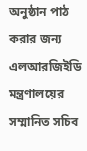অনুষ্ঠান পাঠ করার জন্য এলআরজিইডি মন্ত্রণালয়ের সম্মানিত সচিব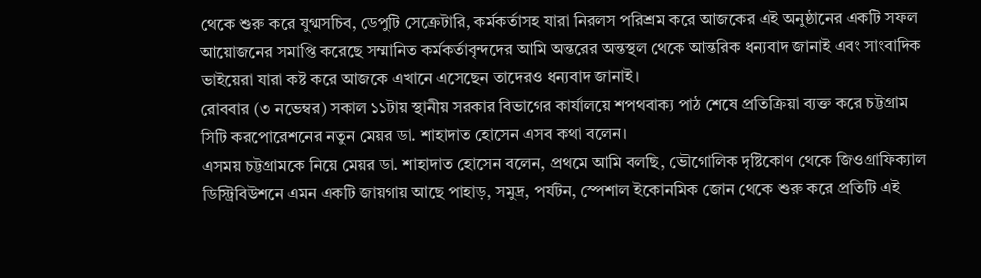থেকে শুরু করে যুগ্মসচিব, ডেপুটি সেক্রেটারি, কর্মকর্তাসহ যারা নিরলস পরিশ্রম করে আজকের এই অনুষ্ঠানের একটি সফল আয়োজনের সমাপ্তি করেছে সম্মানিত কর্মকর্তাবৃন্দদের আমি অন্তরের অন্তস্থল থেকে আন্তরিক ধন্যবাদ জানাই এবং সাংবাদিক ভাইয়েরা যারা কষ্ট করে আজকে এখানে এসেছেন তাদেরও ধন্যবাদ জানাই।
রোববার (৩ নভেম্বর) সকাল ১১টায় স্থানীয় সরকার বিভাগের কার্যালয়ে শপথবাক্য পাঠ শেষে প্রতিক্রিয়া ব্যক্ত করে চট্টগ্রাম সিটি করপোরেশনের নতুন মেয়র ডা. শাহাদাত হোসেন এসব কথা বলেন।
এসময় চট্টগ্রামকে নিয়ে মেয়র ডা. শাহাদাত হোসেন বলেন, প্রথমে আমি বলছি, ভৌগোলিক দৃষ্টিকোণ থেকে জিওগ্রাফিক্যাল ডিস্ট্রিবিউশনে এমন একটি জায়গায় আছে পাহাড়, সমুদ্র, পর্যটন, স্পেশাল ইকোনমিক জোন থেকে শুরু করে প্রতিটি এই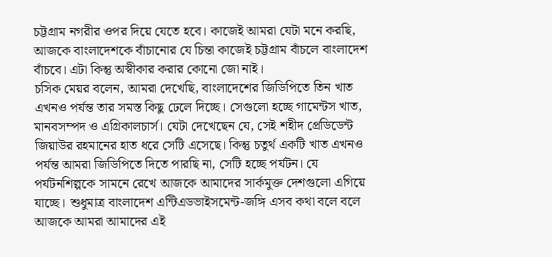চট্টগ্রাম নগরীর ওপর দিয়ে যেতে হবে। কাজেই আমরা যেটা মনে করছি, আজকে বাংলাদেশকে বাঁচানোর যে চিন্তা কাজেই চট্টগ্রাম বাঁচলে বাংলাদেশ বাঁচবে। এটা কিন্তু অস্বীকার করার কোনো জো নাই।
চসিক মেয়র বলেন, আমরা দেখেছি, বাংলাদেশের জিডিপিতে তিন খাত এখনও পর্যন্ত তার সমস্ত কিছু ঢেলে দিচ্ছে। সেগুলো হচ্ছে গামেন্টস খাত, মানবসম্পদ ও এগ্রিকালচার্স। যেটা দেখেছেন যে, সেই শহীদ প্রেডিডেন্ট জিয়াউর রহমানের হাত ধরে সেটি এসেছে। কিন্তু চতুর্থ একটি খাত এখনও পর্যন্ত আমরা জিডিপিতে দিতে পারছি না, সেটি হচ্ছে পর্যটন। যে পর্যটনশিল্পকে সামনে রেখে আজকে আমাদের সার্কমুক্ত দেশগুলো এগিয়ে যাচ্ছে। শুধুমাত্র বাংলাদেশ এন্টিএডভাইসমেন্ট-জঙ্গি এসব কথা বলে বলে আজকে আমরা আমাদের এই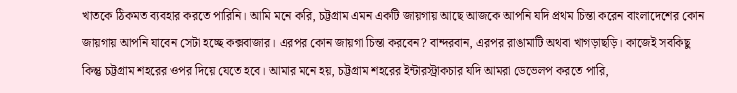খাতকে ঠিকমত ব্যবহার করতে পারিনি। আমি মনে করি, চট্টগ্রাম এমন একটি জায়গায় আছে আজকে আপনি যদি প্রথম চিন্তা করেন বাংলাদেশের কোন জায়গায় আপনি যাবেন সেটা হচ্ছে কক্সবাজার। এরপর কোন জায়গা চিন্তা করবেন? বান্দরবান, এরপর রাঙামাটি অথবা খাগড়াছড়ি। কাজেই সবকিছু কিন্তু চট্টগ্রাম শহরের ওপর দিয়ে যেতে হবে। আমার মনে হয়, চট্টগ্রাম শহরের ইন্টারস্ট্রাকচার যদি আমরা ডেভেলপ করতে পারি,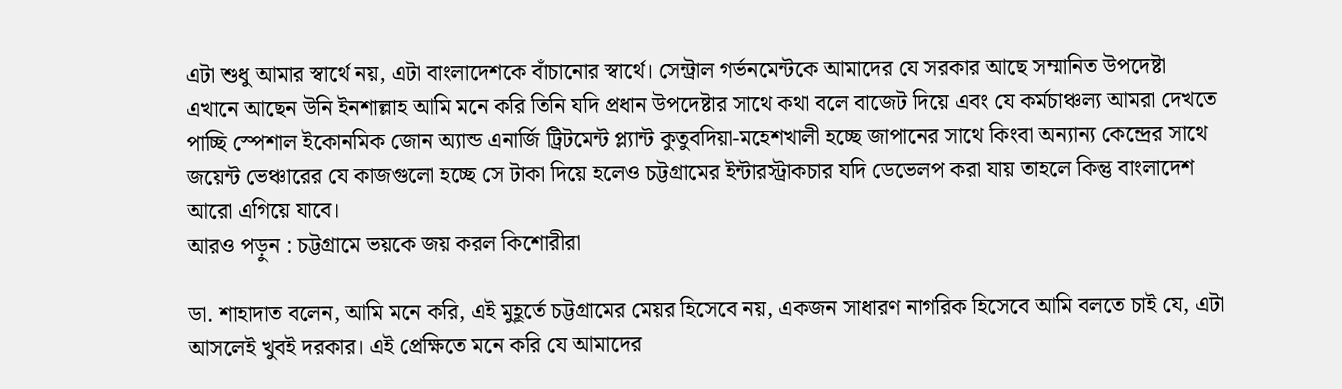এটা শুধু আমার স্বার্থে নয়, এটা বাংলাদেশকে বাঁচানোর স্বার্থে। সেন্ট্রাল গর্ভনমেন্টকে আমাদের যে সরকার আছে সম্মানিত উপদেষ্টা এখানে আছেন উনি ইনশাল্লাহ আমি মনে করি তিনি যদি প্রধান উপদেষ্টার সাথে কথা বলে বাজেট দিয়ে এবং যে কর্মচাঞ্চল্য আমরা দেখতে পাচ্ছি স্পেশাল ইকোনমিক জোন অ্যান্ড এনার্জি ট্রিটমেন্ট প্ল্যান্ট কুতুবদিয়া-মহেশখালী হচ্ছে জাপানের সাথে কিংবা অন্যান্য কেন্দ্রের সাথে জয়েন্ট ভেঞ্চারের যে কাজগুলো হচ্ছে সে টাকা দিয়ে হলেও চট্টগ্রামের ইন্টারস্ট্রাকচার যদি ডেভেলপ করা যায় তাহলে কিন্তু বাংলাদেশ আরো এগিয়ে যাবে।
আরও পড়ুন : চট্টগ্রামে ভয়কে জয় করল কিশোরীরা

ডা. শাহাদাত বলেন, আমি মনে করি, এই মুহূর্তে চট্টগ্রামের মেয়র হিসেবে নয়, একজন সাধারণ নাগরিক হিসেবে আমি বলতে চাই যে, এটা আসলেই খুবই দরকার। এই প্রেক্ষিতে মনে করি যে আমাদের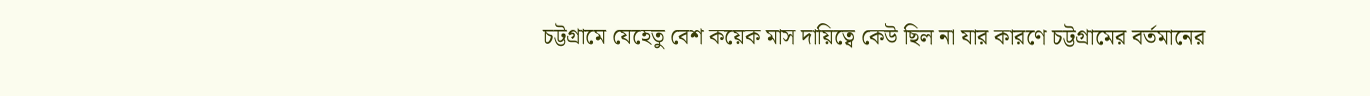চট্টগ্রামে যেহেতু বেশ কয়েক মাস দায়িত্বে কেউ ছিল না যার কারণে চট্টগ্রামের বর্তমানের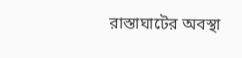রাস্তাঘাটের অবস্থা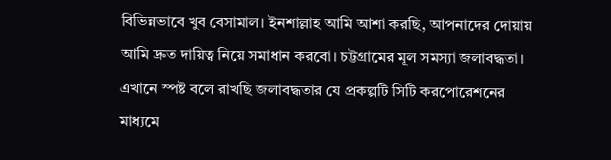বিভিন্নভাবে খুব বেসামাল। ইনশাল্লাহ আমি আশা করছি, আপনাদের দোয়ায় আমি দ্রুত দায়িত্ব নিয়ে সমাধান করবো। চট্টগ্রামের মূল সমস্যা জলাবদ্ধতা। এখানে স্পষ্ট বলে রাখছি জলাবদ্ধতার যে প্রকল্পটি সিটি করপোরেশনের মাধ্যমে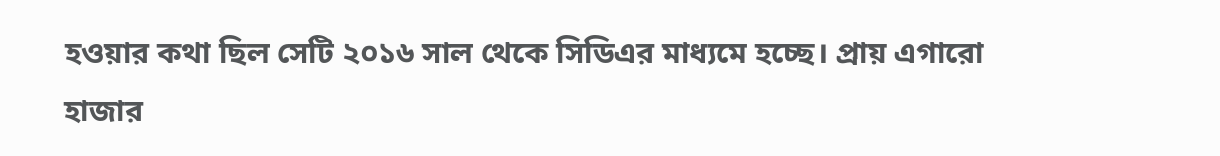হওয়ার কথা ছিল সেটি ২০১৬ সাল থেকে সিডিএর মাধ্যমে হচ্ছে। প্রায় এগারো হাজার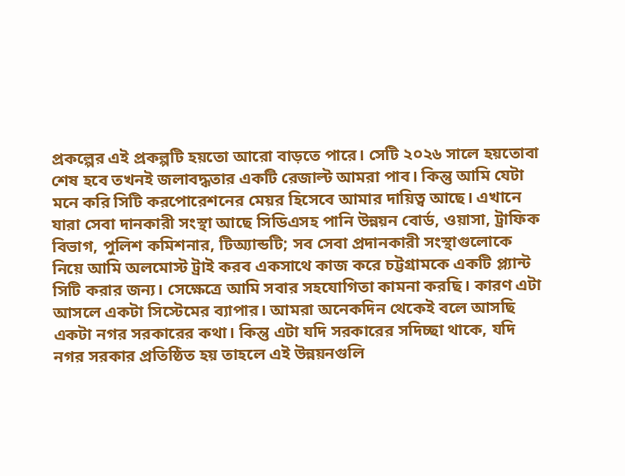প্রকল্পের এই প্রকল্পটি হয়তো আরো বাড়তে পারে। সেটি ২০২৬ সালে হয়তোবা শেষ হবে তখনই জলাবদ্ধতার একটি রেজাল্ট আমরা পাব। কিন্তু আমি যেটা মনে করি সিটি করপোরেশনের মেয়র হিসেবে আমার দায়িত্ব আছে। এখানে যারা সেবা দানকারী সংস্থা আছে সিডিএসহ পানি উন্নয়ন বোর্ড, ওয়াসা, ট্রাফিক বিভাগ, পুলিশ কমিশনার, টিঅ্যান্ডটি; সব সেবা প্রদানকারী সংস্থাগুলোকে নিয়ে আমি অলমোস্ট ট্রাই করব একসাথে কাজ করে চট্টগ্রামকে একটি প্ল্যান্ট সিটি করার জন্য। সেক্ষেত্রে আমি সবার সহযোগিতা কামনা করছি। কারণ এটা আসলে একটা সিস্টেমের ব্যাপার। আমরা অনেকদিন থেকেই বলে আসছি একটা নগর সরকারের কথা। কিন্তু এটা যদি সরকারের সদিচ্ছা থাকে, যদি নগর সরকার প্রতিষ্ঠিত হয় তাহলে এই উন্নয়নগুলি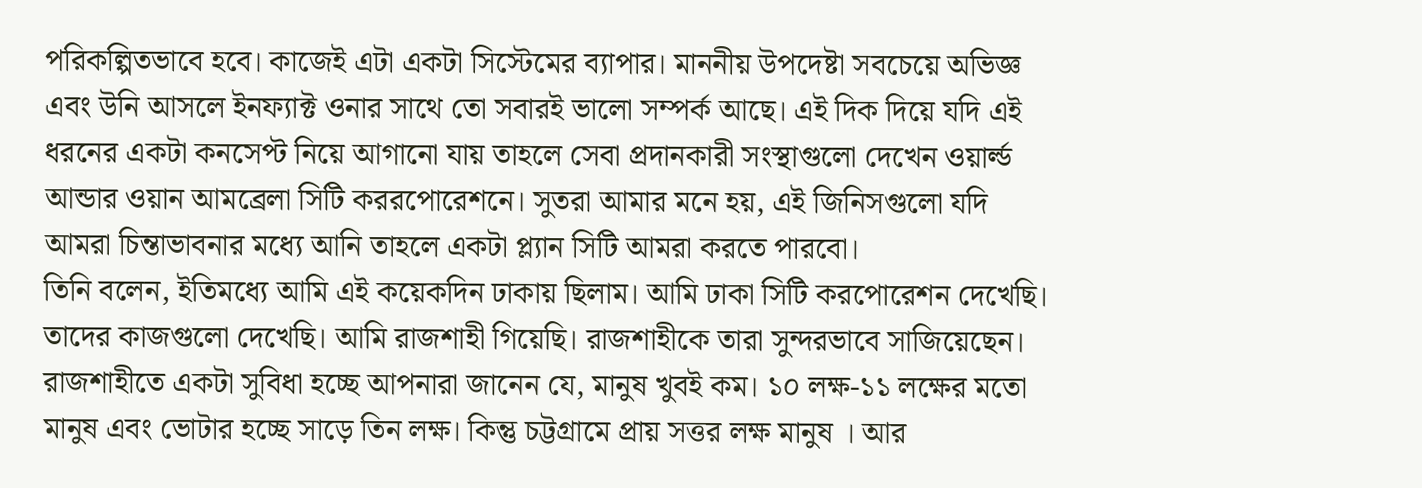পরিকল্পিতভাবে হবে। কাজেই এটা একটা সিস্টেমের ব্যাপার। মাননীয় উপদেষ্টা সবচেয়ে অভিজ্ঞ এবং উনি আসলে ইনফ্যাক্ট ওনার সাথে তো সবারই ভালো সম্পর্ক আছে। এই দিক দিয়ে যদি এই ধরনের একটা কনসেপ্ট নিয়ে আগানো যায় তাহলে সেবা প্রদানকারী সংস্থাগুলো দেখেন ওয়ার্ল্ড আন্ডার ওয়ান আমব্রেলা সিটি কররপোরেশনে। সুতরা আমার মনে হয়, এই জিনিসগুলো যদি আমরা চিন্তাভাবনার মধ্যে আনি তাহলে একটা প্ল্যান সিটি আমরা করতে পারবো।
তিনি বলেন, ইতিমধ্যে আমি এই কয়েকদিন ঢাকায় ছিলাম। আমি ঢাকা সিটি করপোরেশন দেখেছি। তাদের কাজগুলো দেখেছি। আমি রাজশাহী গিয়েছি। রাজশাহীকে তারা সুন্দরভাবে সাজিয়েছেন। রাজশাহীতে একটা সুবিধা হচ্ছে আপনারা জানেন যে, মানুষ খুবই কম। ১০ লক্ষ-১১ লক্ষের মতো মানুষ এবং ভোটার হচ্ছে সাড়ে তিন লক্ষ। কিন্তু চট্টগ্রামে প্রায় সত্তর লক্ষ মানুষ । আর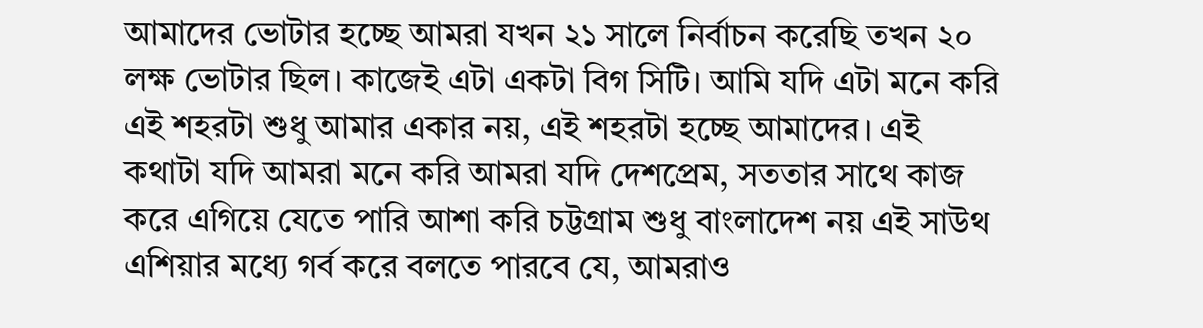আমাদের ভোটার হচ্ছে আমরা যখন ২১ সালে নির্বাচন করেছি তখন ২০ লক্ষ ভোটার ছিল। কাজেই এটা একটা বিগ সিটি। আমি যদি এটা মনে করি এই শহরটা শুধু আমার একার নয়, এই শহরটা হচ্ছে আমাদের। এই কথাটা যদি আমরা মনে করি আমরা যদি দেশপ্রেম, সততার সাথে কাজ করে এগিয়ে যেতে পারি আশা করি চট্টগ্রাম শুধু বাংলাদেশ নয় এই সাউথ এশিয়ার মধ্যে গর্ব করে বলতে পারবে যে, আমরাও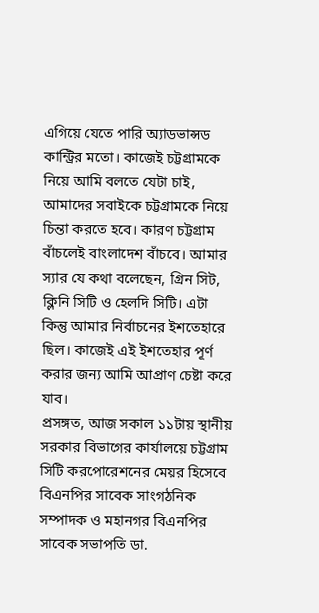এগিয়ে যেতে পারি অ্যাডভান্সড কান্ট্রির মতো। কাজেই চট্টগ্রামকে নিয়ে আমি বলতে যেটা চাই, আমাদের সবাইকে চট্টগ্রামকে নিয়ে চিন্তা করতে হবে। কারণ চট্টগ্রাম বাঁচলেই বাংলাদেশ বাঁচবে। আমার স্যার যে কথা বলেছেন, গ্রিন সিট, ক্লিনি সিটি ও হেলদি সিটি। এটা কিন্তু আমার নির্বাচনের ইশতেহারে ছিল। কাজেই এই ইশতেহার পূর্ণ করার জন্য আমি আপ্রাণ চেষ্টা করে যাব।
প্রসঙ্গত, আজ সকাল ১১টায় স্থানীয় সরকার বিভাগের কার্যালয়ে চট্টগ্রাম সিটি করপোরেশনের মেয়র হিসেবে বিএনপির সাবেক সাংগঠনিক সম্পাদক ও মহানগর বিএনপির সাবেক সভাপতি ডা.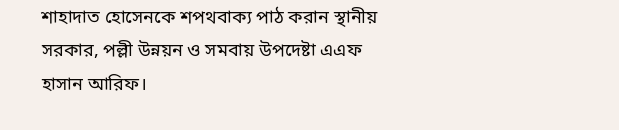শাহাদাত হোসেনকে শপথবাক্য পাঠ করান স্থানীয় সরকার, পল্লী উন্নয়ন ও সমবায় উপদেষ্টা এএফ হাসান আরিফ।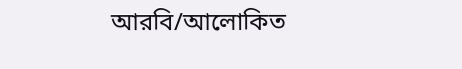আরবি/আলোকিত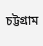চট্টগ্রাম